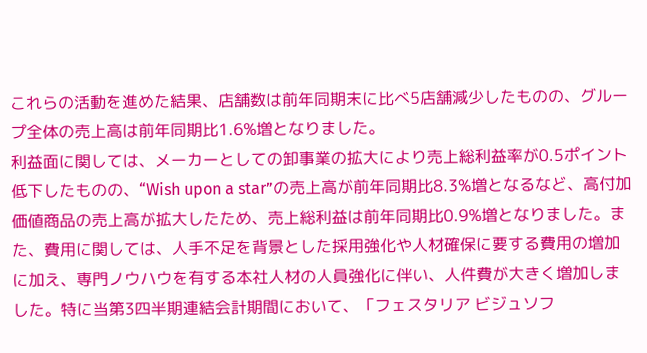これらの活動を進めた結果、店舗数は前年同期末に比べ5店舗減少したものの、グループ全体の売上高は前年同期比1.6%増となりました。
利益面に関しては、メーカーとしての卸事業の拡大により売上総利益率が0.5ポイント低下したものの、“Wish upon a star”の売上高が前年同期比8.3%増となるなど、高付加価値商品の売上高が拡大したため、売上総利益は前年同期比0.9%増となりました。また、費用に関しては、人手不足を背景とした採用強化や人材確保に要する費用の増加に加え、専門ノウハウを有する本社人材の人員強化に伴い、人件費が大きく増加しました。特に当第3四半期連結会計期間において、「フェスタリア ビジュソフ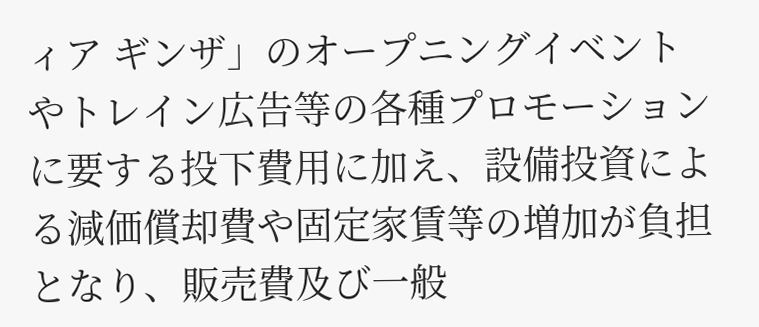ィア ギンザ」のオープニングイベントやトレイン広告等の各種プロモーションに要する投下費用に加え、設備投資による減価償却費や固定家賃等の増加が負担となり、販売費及び一般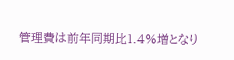管理費は前年同期比1.4%増となり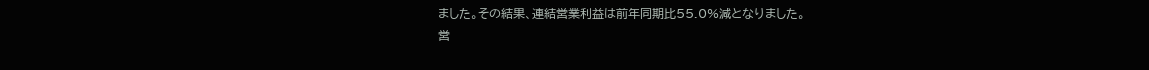ました。その結果、連結営業利益は前年同期比55.0%減となりました。
営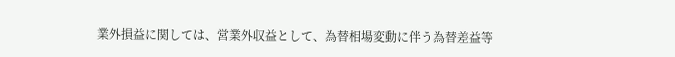業外損益に関しては、営業外収益として、為替相場変動に伴う為替差益等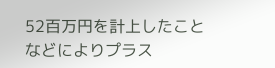52百万円を計上したことなどによりプラス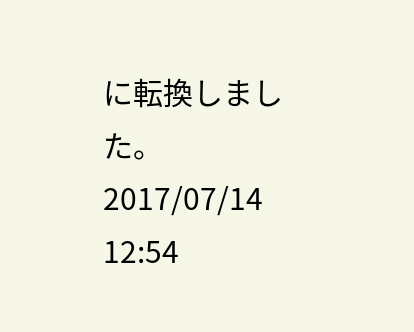に転換しました。
2017/07/14 12:54